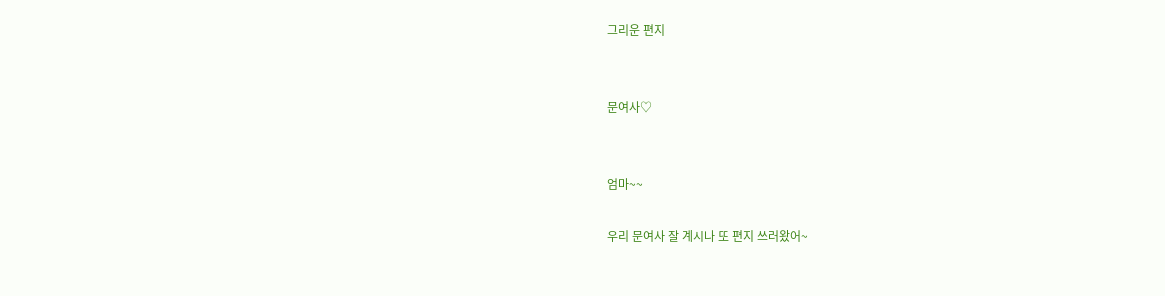그리운 편지


문여사♡


엄마~~

우리 문여사 잘 계시나 또 편지 쓰러왔어~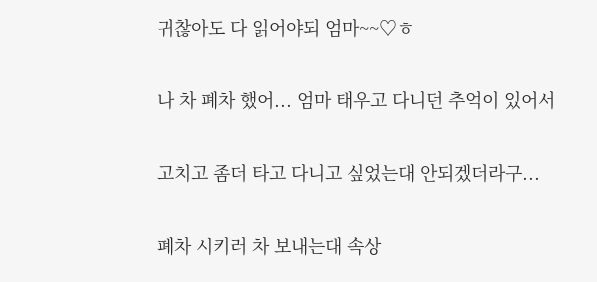귀찮아도 다 읽어야되 엄마~~♡ㅎ

나 차 폐차 했어... 엄마 태우고 다니던 추억이 있어서

고치고 좀더 타고 다니고 싶었는대 안되겠더라구...

폐차 시키러 차 보내는대 속상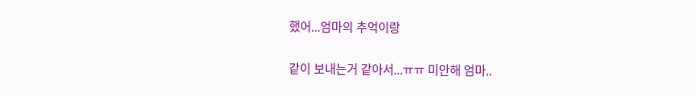했어...엄마의 추억이랑

같이 보내는거 같아서...ㅠㅠ 미안해 엄마..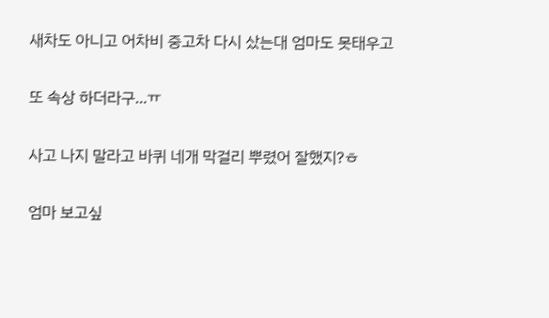새차도 아니고 어차비 중고차 다시 샀는대 엄마도 못태우고

또 속상 하더라구...ㅠ

사고 나지 말라고 바퀴 네개 막걸리 뿌렸어 잘했지?ㅎ

엄마 보고싶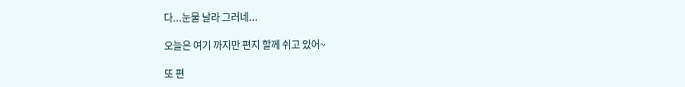다...눈물 날라 그러네...

오늘은 여기 까지만 편지 할께 쉬고 있어~

또 편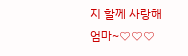지 할께 사랑해 엄마~♡♡♡